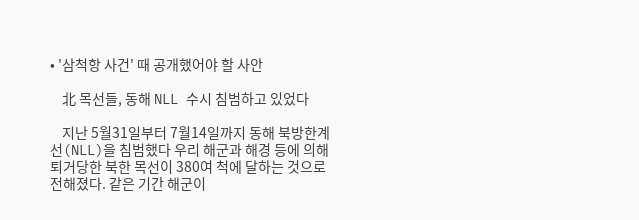• '삼척항 사건' 때 공개했어야 할 사안

    北 목선들, 동해 NLL 수시 침범하고 있었다

    지난 5월31일부터 7월14일까지 동해 북방한계선(NLL)을 침범했다 우리 해군과 해경 등에 의해 퇴거당한 북한 목선이 380여 척에 달하는 것으로 전해졌다. 같은 기간 해군이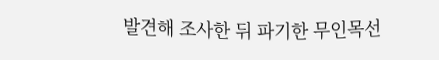발견해 조사한 뒤 파기한 무인목선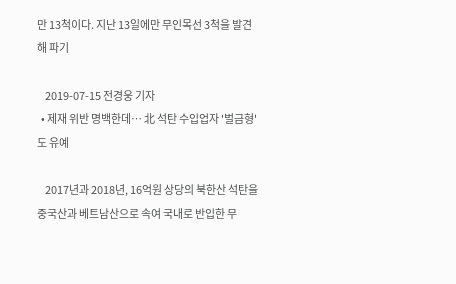만 13척이다. 지난 13일에만 무인목선 3척을 발견해 파기

    2019-07-15 전경웅 기자
  • 제재 위반 명백한데… 北 석탄 수입업자 '벌금형'도 유예

    2017년과 2018년, 16억원 상당의 북한산 석탄을 중국산과 베트남산으로 속여 국내로 반입한 무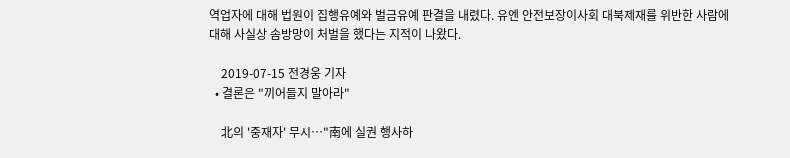역업자에 대해 법원이 집행유예와 벌금유예 판결을 내렸다. 유엔 안전보장이사회 대북제재를 위반한 사람에 대해 사실상 솜방망이 처벌을 했다는 지적이 나왔다.

    2019-07-15 전경웅 기자
  • 결론은 "끼어들지 말아라"

    北의 '중재자' 무시…"南에 실권 행사하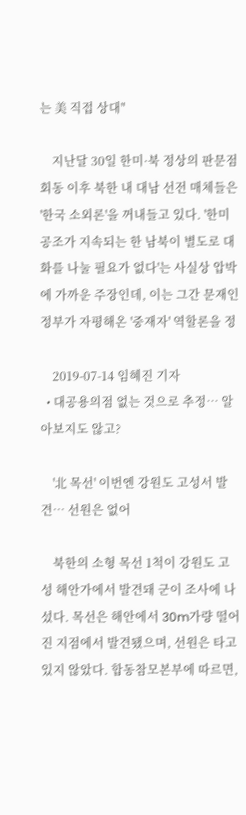는 美 직접 상대"

    지난달 30일 한미·북 정상의 판문점 회동 이후 북한 내 대남 선전 매체들은 '한국 소외론'을 꺼내들고 있다. '한미 공조가 지속되는 한 남북이 별도로 대화를 나눌 필요가 없다'는 사실상 압박에 가까운 주장인데, 이는 그간 문재인 정부가 자평해온 '중재자' 역할론을 정

    2019-07-14 임혜진 기자
  • 대공용의점 없는 것으로 추정… 알아보지도 않고?

    '北 목선' 이번엔 강원도 고성서 발견… 선원은 없어

    북한의 소형 목선 1척이 강원도 고성 해안가에서 발견돼 군이 조사에 나섰다. 목선은 해안에서 30m가량 떨어진 지점에서 발견됐으며, 선원은 타고 있지 않았다. 합동참모본부에 따르면,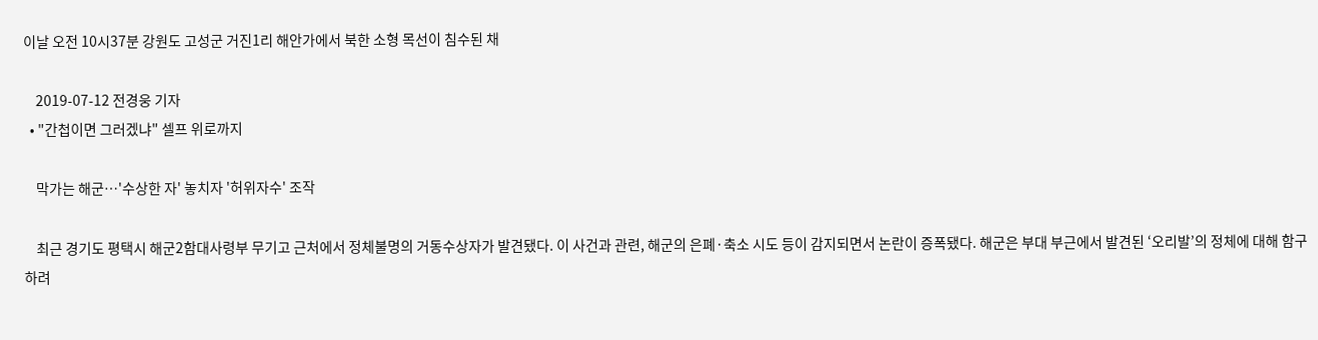이날 오전 10시37분 강원도 고성군 거진1리 해안가에서 북한 소형 목선이 침수된 채

    2019-07-12 전경웅 기자
  • "간첩이면 그러겠냐" 셀프 위로까지

    막가는 해군…'수상한 자' 놓치자 '허위자수' 조작

    최근 경기도 평택시 해군2함대사령부 무기고 근처에서 정체불명의 거동수상자가 발견됐다. 이 사건과 관련, 해군의 은폐·축소 시도 등이 감지되면서 논란이 증폭됐다. 해군은 부대 부근에서 발견된 ‘오리발’의 정체에 대해 함구하려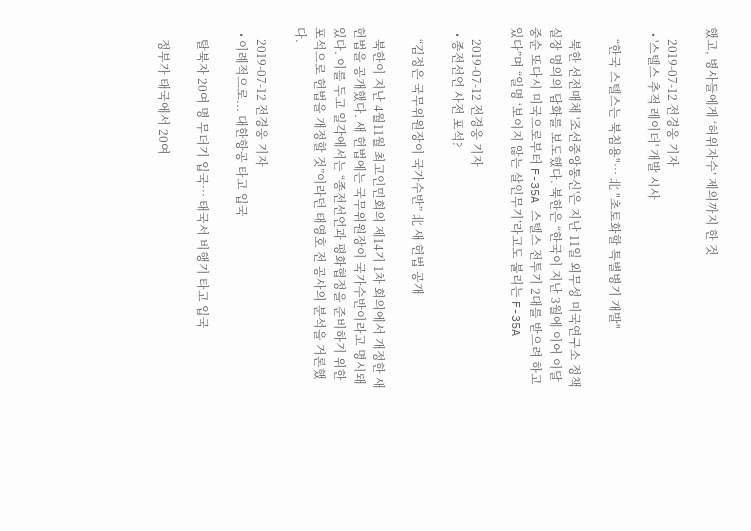했고, 병사들에게 ‘허위자수’ 제의까지 한 것

    2019-07-12 전경웅 기자
  • '스텔스 추적 레이더' 개발 시사

    “한국 스텔스는 북침용"… 北 "초토화할 특별병기 개발"

    북한 선전매체 '조선중앙통신'은 지난 11일 외무성 미국연구소 정책실장 명의의 담화를 보도했다. 북한은 “한국이 지난 3월에 이어 이달 중순 또다시 미국으로부터 F-35A 스텔스 전투기 2대를 받으려 하고 있다”며 “일명 ‘보이지 않는 살인무기’라고도 불리는 F-35A

    2019-07-12 전경웅 기자
  • 종전선언 사전 포석?

    “김정은 국무위원장이 국가수반” 北 새 헌법 공개

    북한이 지난 4월11월 최고인민회의 제14기 1차 회의에서 개정한 새 헌법을 공개했다. 새 헌법에는 국무위원장이 국가수반이라고 명시돼 있다. 이를 두고 일각에서는 “종전선언과 평화협정을 준비하기 위한 포석으로 헌법을 개정할 것”이라던 태영호 전 공사의 분석을 거론했다.

    2019-07-12 전경웅 기자
  • 이례적으로... 대한항공 타고 입국

    탈북자 20여 명 무더기 입국… 태국서 비행기 타고 입국

    정부가 태국에서 20여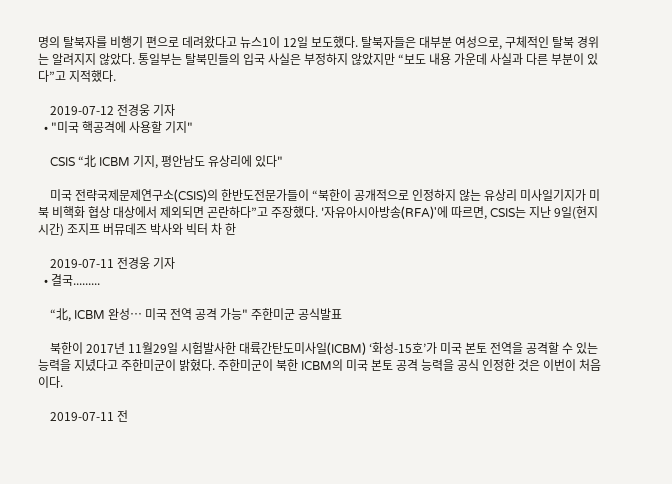명의 탈북자를 비행기 편으로 데려왔다고 뉴스1이 12일 보도했다. 탈북자들은 대부분 여성으로, 구체적인 탈북 경위는 알려지지 않았다. 통일부는 탈북민들의 입국 사실은 부정하지 않았지만 “보도 내용 가운데 사실과 다른 부분이 있다”고 지적했다.

    2019-07-12 전경웅 기자
  • "미국 핵공격에 사용할 기지"

    CSIS “北 ICBM 기지, 평안남도 유상리에 있다"

    미국 전략국제문제연구소(CSIS)의 한반도전문가들이 “북한이 공개적으로 인정하지 않는 유상리 미사일기지가 미북 비핵화 협상 대상에서 제외되면 곤란하다”고 주장했다. '자유아시아방송(RFA)'에 따르면, CSIS는 지난 9일(현지시간) 조지프 버뮤데즈 박사와 빅터 차 한

    2019-07-11 전경웅 기자
  • 결국.........

    “北, ICBM 완성… 미국 전역 공격 가능" 주한미군 공식발표

    북한이 2017년 11월29일 시험발사한 대륙간탄도미사일(ICBM) ‘화성-15호’가 미국 본토 전역을 공격할 수 있는 능력을 지녔다고 주한미군이 밝혔다. 주한미군이 북한 ICBM의 미국 본토 공격 능력을 공식 인정한 것은 이번이 처음이다.

    2019-07-11 전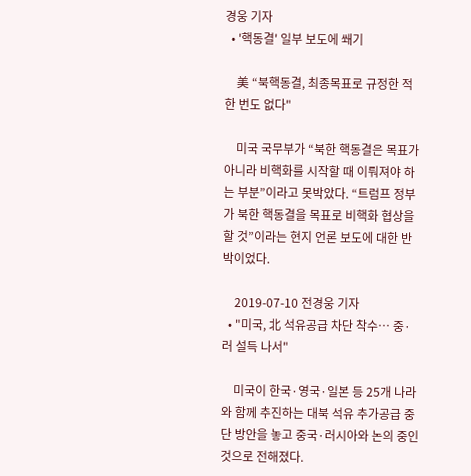경웅 기자
  • '핵동결' 일부 보도에 쐐기

    美 “북핵동결, 최종목표로 규정한 적 한 번도 없다"

    미국 국무부가 “북한 핵동결은 목표가 아니라 비핵화를 시작할 때 이뤄져야 하는 부분”이라고 못박았다. “트럼프 정부가 북한 핵동결을 목표로 비핵화 협상을 할 것”이라는 현지 언론 보도에 대한 반박이었다.

    2019-07-10 전경웅 기자
  • "미국, 北 석유공급 차단 착수… 중·러 설득 나서"

    미국이 한국·영국·일본 등 25개 나라와 함께 추진하는 대북 석유 추가공급 중단 방안을 놓고 중국·러시아와 논의 중인 것으로 전해졌다.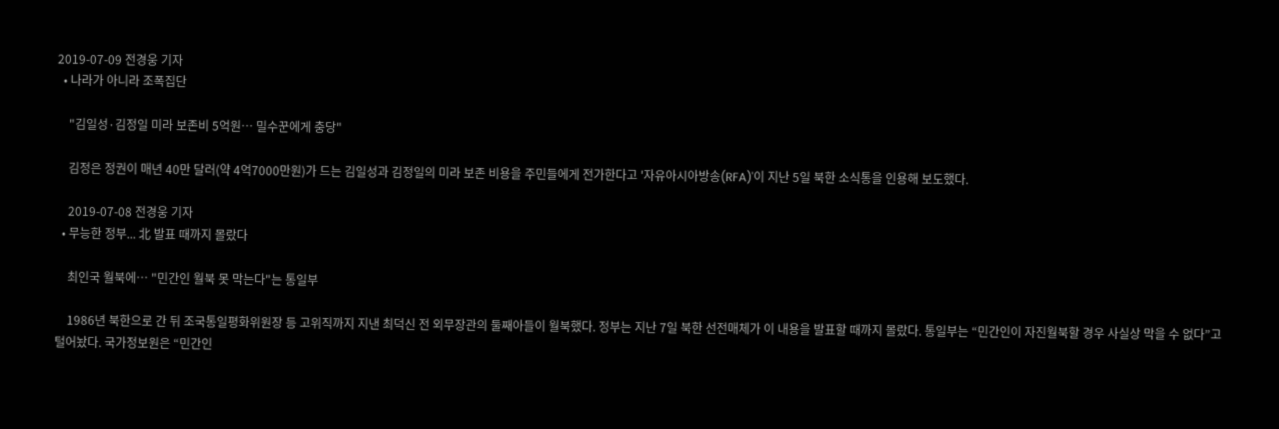2019-07-09 전경웅 기자
  • 나라가 아니라 조폭집단

    "김일성·김정일 미라 보존비 5억원… 밀수꾼에게 충당"

    김정은 정권이 매년 40만 달러(약 4억7000만원)가 드는 김일성과 김정일의 미라 보존 비용을 주민들에게 전가한다고 '자유아시아방송(RFA)'이 지난 5일 북한 소식통을 인용해 보도했다.

    2019-07-08 전경웅 기자
  • 무능한 정부... 北 발표 때까지 몰랐다

    최인국 월북에… "민간인 월북 못 막는다"는 통일부

    1986년 북한으로 간 뒤 조국통일평화위원장 등 고위직까지 지낸 최덕신 전 외무장관의 둘째아들이 월북했다. 정부는 지난 7일 북한 선전매체가 이 내용을 발표할 때까지 몰랐다. 통일부는 “민간인이 자진월북할 경우 사실상 막을 수 없다”고 털어놨다. 국가정보원은 “민간인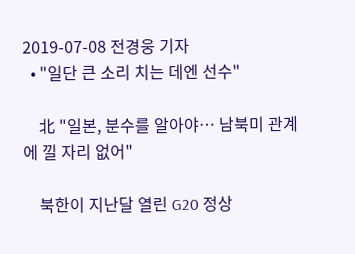2019-07-08 전경웅 기자
  • "일단 큰 소리 치는 데엔 선수"

    北 "일본, 분수를 알아야… 남북미 관계에 낄 자리 없어"

    북한이 지난달 열린 G20 정상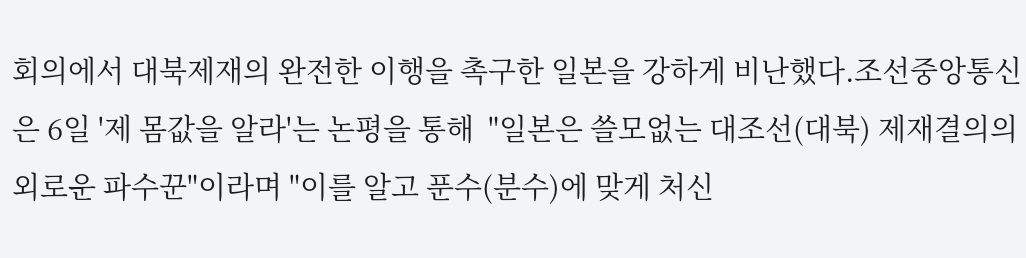회의에서 대북제재의 완전한 이행을 촉구한 일본을 강하게 비난했다.조선중앙통신은 6일 '제 몸값을 알라'는 논평을 통해  "일본은 쓸모없는 대조선(대북) 제재결의의 외로운 파수꾼"이라며 "이를 알고 푼수(분수)에 맞게 처신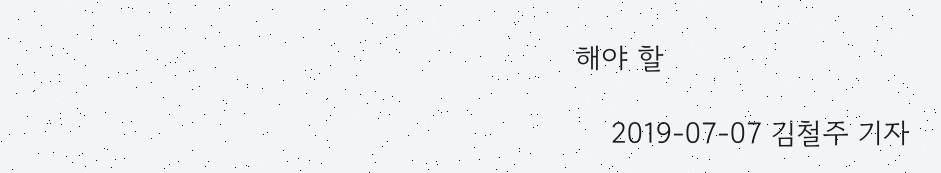해야 할

    2019-07-07 김철주 기자